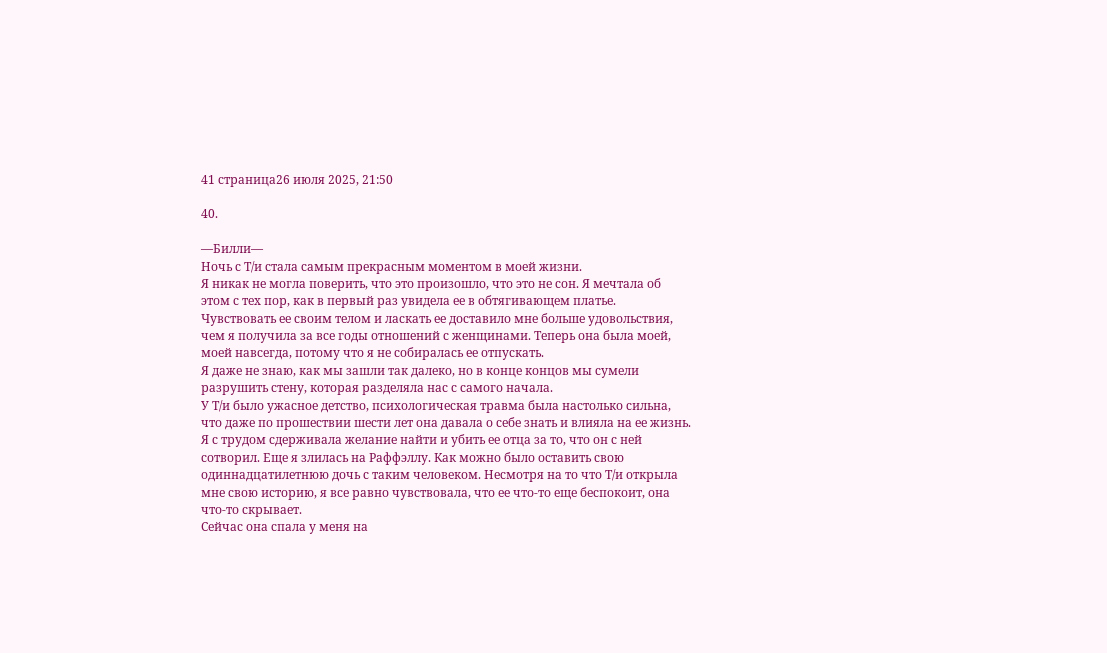41 страница26 июля 2025, 21:50

40.

—Билли—
Ночь с Т/и стала самым прекрасным моментом в моей жизни.
Я никак не могла поверить, что это произошло, что это не сон. Я мечтала об этом с тех пор, как в первый раз увидела ее в обтягивающем платье. Чувствовать ее своим телом и ласкать ее доставило мне больше удовольствия, чем я получила за все годы отношений с женщинами. Теперь она была моей, моей навсегда, потому что я не собиралась ее отпускать.
Я даже не знаю, как мы зашли так далеко, но в конце концов мы сумели разрушить стену, которая разделяла нас с самого начала.
У Т/и было ужасное детство, психологическая травма была настолько сильна, что даже по прошествии шести лет она давала о себе знать и влияла на ее жизнь. Я с трудом сдерживала желание найти и убить ее отца за то, что он с ней сотворил. Еще я злилась на Раффэллу. Как можно было оставить свою одиннадцатилетнюю дочь с таким человеком. Несмотря на то что Т/и открыла мне свою историю, я все равно чувствовала, что ее что-то еще беспокоит, она что-то скрывает.
Сейчас она спала у меня на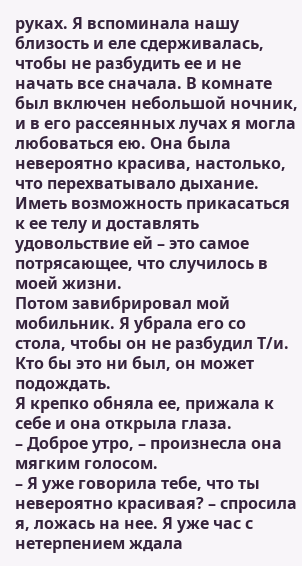руках. Я вспоминала нашу близость и еле сдерживалась, чтобы не разбудить ее и не начать все сначала. В комнате был включен небольшой ночник, и в его рассеянных лучах я могла любоваться ею. Она была невероятно красива, настолько, что перехватывало дыхание. Иметь возможность прикасаться к ее телу и доставлять удовольствие ей – это самое потрясающее, что случилось в моей жизни.
Потом завибрировал мой мобильник. Я убрала его со стола, чтобы он не разбудил Т/и. Кто бы это ни был, он может подождать.
Я крепко обняла ее, прижала к себе и она открыла глаза.
– Доброе утро, – произнесла она мягким голосом.
– Я уже говорила тебе, что ты невероятно красивая? – спросила я, ложась на нее. Я уже час с нетерпением ждала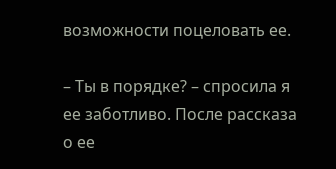возможности поцеловать ее.

– Ты в порядке? – спросила я ее заботливо. После рассказа о ее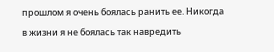прошлом я очень боялась ранить ее. Никогда в жизни я не боялась так навредить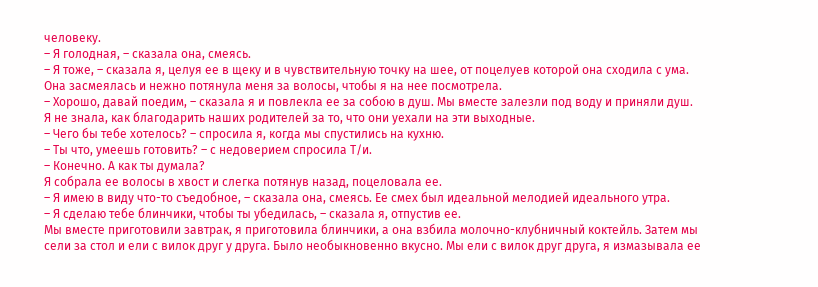человеку.
– Я голодная, – сказала она, смеясь.
– Я тоже, – сказала я, целуя ее в щеку и в чувствительную точку на шее, от поцелуев которой она сходила с ума.
Она засмеялась и нежно потянула меня за волосы, чтобы я на нее посмотрела.
– Хорошо, давай поедим, – сказала я и повлекла ее за собою в душ. Мы вместе залезли под воду и приняли душ.
Я не знала, как благодарить наших родителей за то, что они уехали на эти выходные.
– Чего бы тебе хотелось? – спросила я, когда мы спустились на кухню.
– Ты что, умеешь готовить? – с недоверием спросила Т/и.
– Конечно. А как ты думала?
Я собрала ее волосы в хвост и слегка потянув назад, поцеловала ее.
– Я имею в виду что-то съедобное, – сказала она, смеясь. Ее смех был идеальной мелодией идеального утра.
– Я сделаю тебе блинчики, чтобы ты убедилась, – сказала я, отпустив ее.
Мы вместе приготовили завтрак, я приготовила блинчики, а она взбила молочно-клубничный коктейль. Затем мы сели за стол и ели с вилок друг у друга. Было необыкновенно вкусно. Мы ели с вилок друг друга, я измазывала ее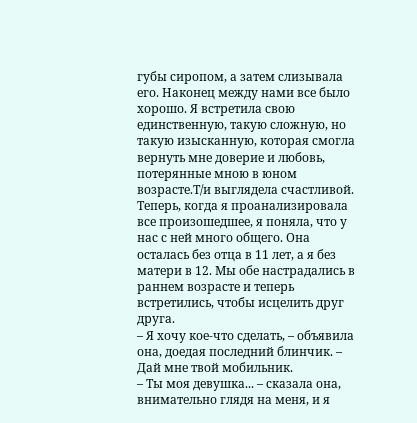губы сиропом, а затем слизывала его. Наконец между нами все было хорошо. Я встретила свою единственную, такую сложную, но такую изысканную, которая смогла вернуть мне доверие и любовь, потерянные мною в юном возрасте.Т/и выглядела счастливой. Теперь, когда я проанализировала все произошедшее, я поняла, что у нас с ней много общего. Она осталась без отца в 11 лет, а я без матери в 12. Мы обе настрадались в раннем возрасте и теперь встретились, чтобы исцелить друг друга.
– Я хочу кое-что сделать, – объявила она, доедая последний блинчик. – Дай мне твой мобильник.
– Ты моя девушка... – сказала она, внимательно глядя на меня, и я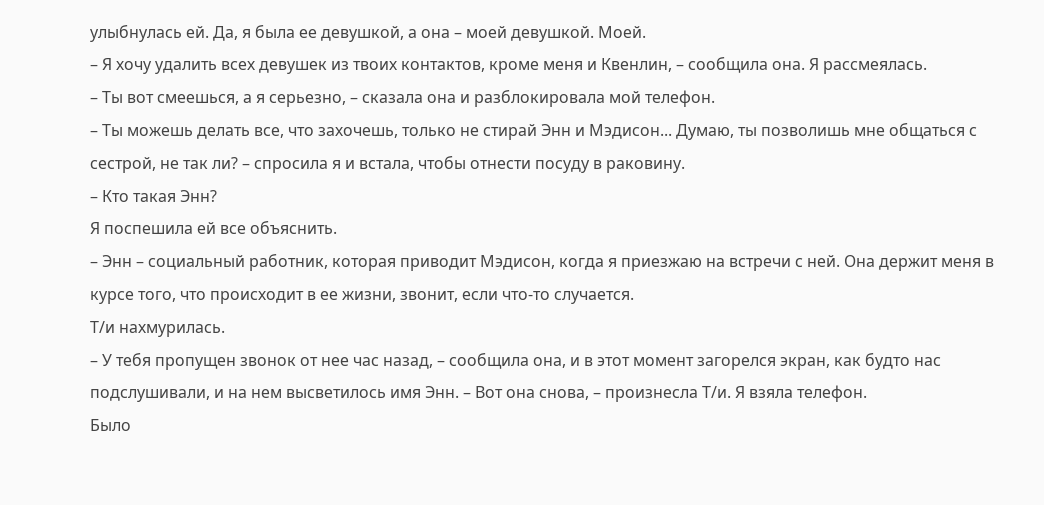улыбнулась ей. Да, я была ее девушкой, а она – моей девушкой. Моей.
– Я хочу удалить всех девушек из твоих контактов, кроме меня и Квенлин, – сообщила она. Я рассмеялась.
– Ты вот смеешься, а я серьезно, – сказала она и разблокировала мой телефон.
– Ты можешь делать все, что захочешь, только не стирай Энн и Мэдисон... Думаю, ты позволишь мне общаться с сестрой, не так ли? – спросила я и встала, чтобы отнести посуду в раковину.
– Кто такая Энн?
Я поспешила ей все объяснить.
– Энн – социальный работник, которая приводит Мэдисон, когда я приезжаю на встречи с ней. Она держит меня в курсе того, что происходит в ее жизни, звонит, если что-то случается.
Т/и нахмурилась.
– У тебя пропущен звонок от нее час назад, – сообщила она, и в этот момент загорелся экран, как будто нас подслушивали, и на нем высветилось имя Энн. – Вот она снова, – произнесла Т/и. Я взяла телефон.
Было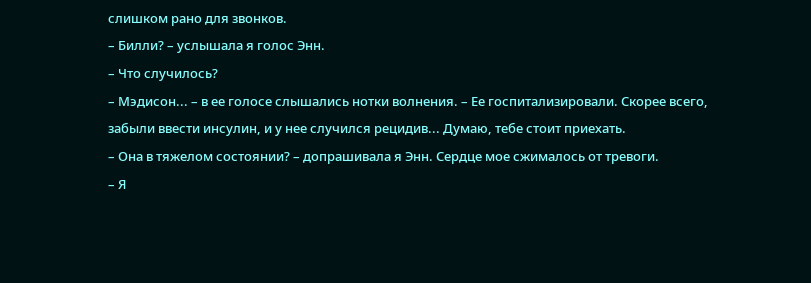слишком рано для звонков.
– Билли? – услышала я голос Энн.
– Что случилось?
– Мэдисон... – в ее голосе слышались нотки волнения. – Ее госпитализировали. Скорее всего, забыли ввести инсулин, и у нее случился рецидив... Думаю, тебе стоит приехать.
– Она в тяжелом состоянии? – допрашивала я Энн. Сердце мое сжималось от тревоги.
– Я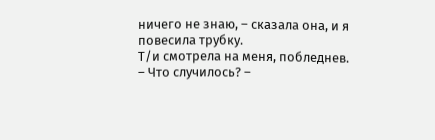ничего не знаю, – сказала она, и я повесила трубку.
Т/и смотрела на меня, побледнев.
– Что случилось? –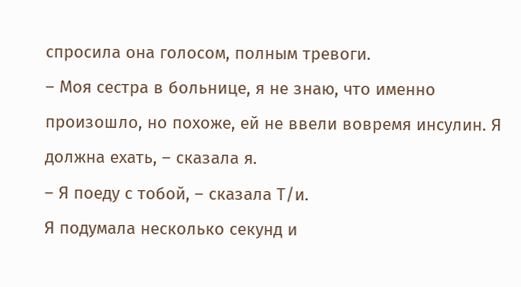спросила она голосом, полным тревоги.
– Моя сестра в больнице, я не знаю, что именно произошло, но похоже, ей не ввели вовремя инсулин. Я должна ехать, – сказала я.
– Я поеду с тобой, – сказала Т/и.
Я подумала несколько секунд и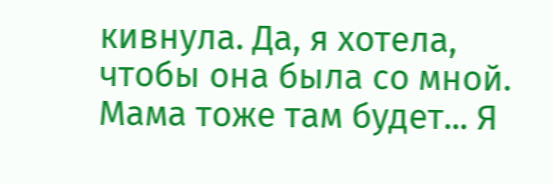кивнула. Да, я хотела, чтобы она была со мной. Мама тоже там будет... Я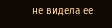не видела ее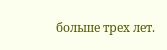больше трех лет.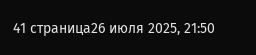41 страница26 июля 2025, 21:50